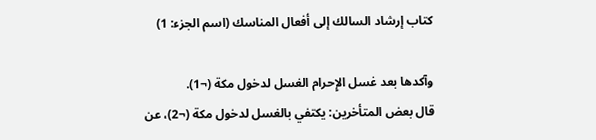كتاب إرشاد السالك إلى أفعال المناسك (اسم الجزء: 1)

وآكدها بعد غسل الإِحرام الغسل لدخول مكة (¬1).
قال بعض المتأخرين: يكتفي بالغسل لدخول مكة (¬2)، عن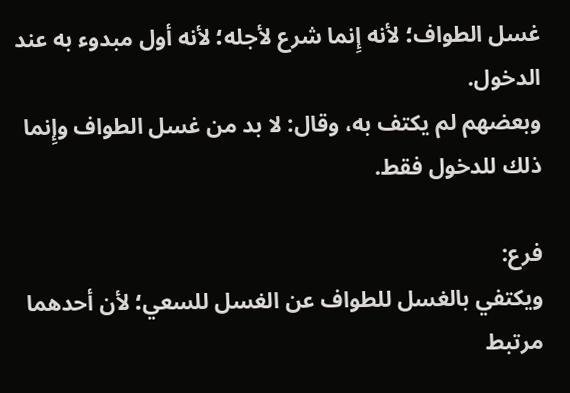غسل الطواف؛ لأنه إِنما شرع لأجله؛ لأنه أول مبدوء به عند الدخول.
وبعضهم لم يكتف به، وقال: لا بد من غسل الطواف وإِنما ذلك للدخول فقط.

فرع:
ويكتفي بالغسل للطواف عن الغسل للسعي؛ لأن أحدهما مرتبط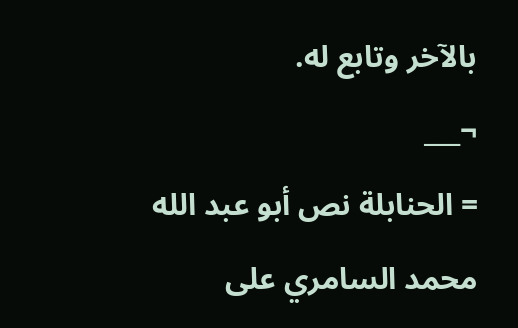بالآخر وتابع له.
¬___
= الحنابلة نص أبو عبد الله محمد السامري على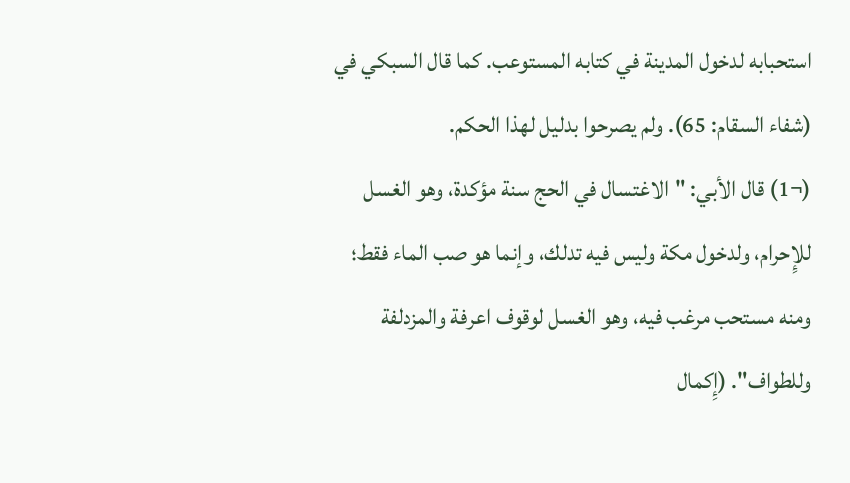استحبابه لدخول المدينة في كتابه المستوعب. كما قال السبكي في (شفاء السقام: 65). ولم يصرحوا بدليل لهذا الحكم.
(¬1) قال الأبي: "الاغتسال في الحج سنة مؤكدة، وهو الغسل للإِحرام، ولدخول مكة وليس فيه تدلك، وإنما هو صب الماء فقط؛ ومنه مستحب مرغب فيه، وهو الغسل لوقوف اعرفة والمزدلفة وللطواف". (إِكمال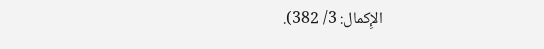الإِكمال: 3/ 382).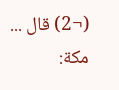(¬2) قال ... مكة: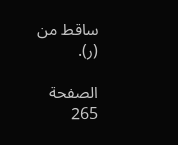ساقط من (ر).

الصفحة 265